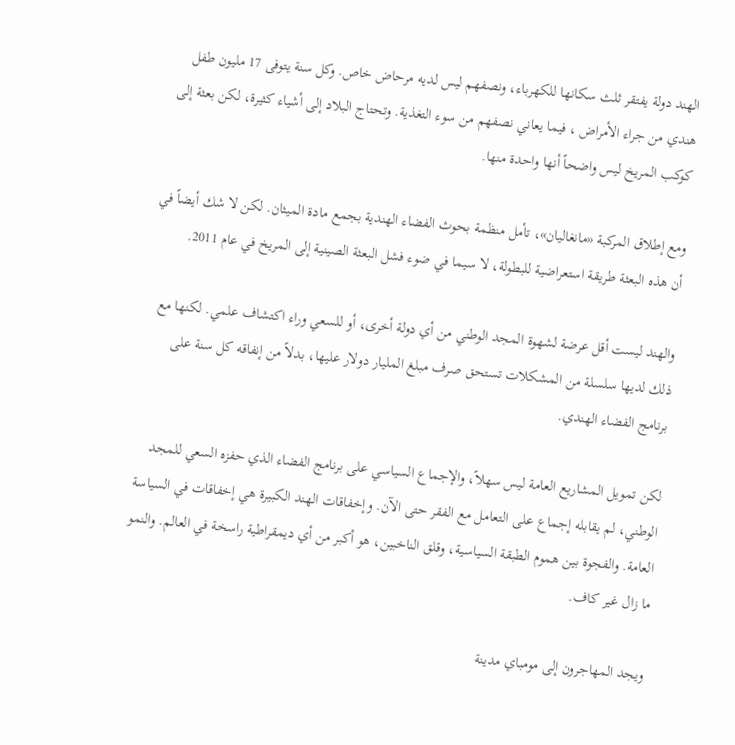الهند دولة يفتقر ثلث سكانها للكهرباء، ونصفهم ليس لديه مرحاض خاص. وكل سنة يتوفى 17 مليون طفل هندي من جراء الأمراض ، فيما يعاني نصفهم من سوء التغذية. وتحتاج البلاد إلى أشياء كثيرة، لكن بعثة إلى كوكب المريخ ليس واضحاً أنها واحدة منها.

ومع إطلاق المركبة «مانغاليان»، تأمل منظمة بحوث الفضاء الهندية بجمع مادة الميثان. لكن لا شك أيضاً في أن هذه البعثة طريقة استعراضية للبطولة، لا سيما في ضوء فشل البعثة الصينية إلى المريخ في عام 2011.

والهند ليست أقل عرضة لشهوة المجد الوطني من أي دولة أخرى، أو للسعي وراء اكتشاف علمي. لكنها مع ذلك لديها سلسلة من المشكلات تستحق صرف مبلغ المليار دولار عليها، بدلاً من إنفاقه كل سنة على برنامج الفضاء الهندي.

لكن تمويل المشاريع العامة ليس سهلاً، والإجماع السياسي على برنامج الفضاء الذي حفزه السعي للمجد الوطني، لم يقابله إجماع على التعامل مع الفقر حتى الآن. وإخفاقات الهند الكبيرة هي إخفاقات في السياسة العامة. والفجوة بين هموم الطبقة السياسية، وقلق الناخبين، هو أكبر من أي ديمقراطية راسخة في العالم. والنمو ما زال غير كاف.

ويجد المهاجرون إلى مومباي مدينة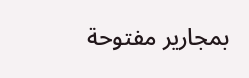بمجارير مفتوحة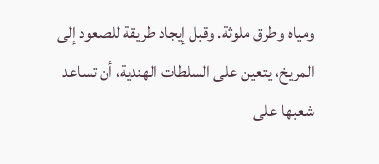ومياه وطرق ملوثة. وقبل إيجاد طريقة للصعود إلى المريخ، يتعين على السلطات الهندية، أن تساعد شعبها على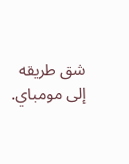شق طريقه إلى مومباي.